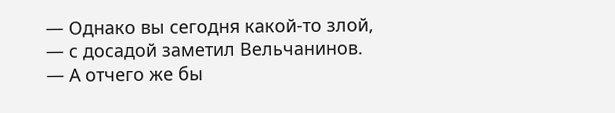— Однако вы сегодня какой-то злой, — с досадой заметил Вельчанинов.
— А отчего же бы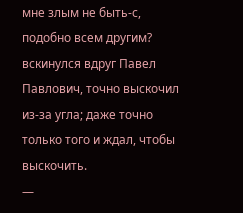мне злым не быть-с, подобно всем другим? вскинулся вдруг Павел Павлович, точно выскочил из-за угла; даже точно только того и ждал, чтобы выскочить.
—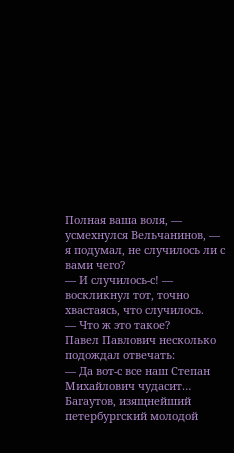Полная ваша воля, — усмехнулся Вельчанинов, — я подумал, не случилось ли с вами чего?
— И случилось-с! — воскликнул тот, точно хвастаясь, что случилось.
— Что ж это такое?
Павел Павлович несколько подождал отвечать:
— Да вот-с все наш Степан Михайлович чудасит… Багаутов, изящнейший петербургский молодой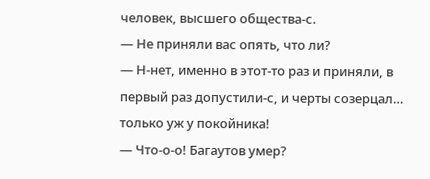человек, высшего общества-с.
— Не приняли вас опять, что ли?
— Н-нет, именно в этот-то раз и приняли, в первый раз допустили-с, и черты созерцал… только уж у покойника!
— Что-о-о! Багаутов умер?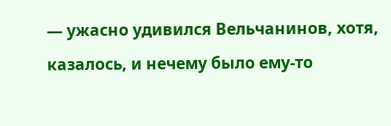— ужасно удивился Вельчанинов, хотя, казалось, и нечему было ему-то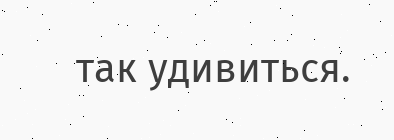так удивиться.